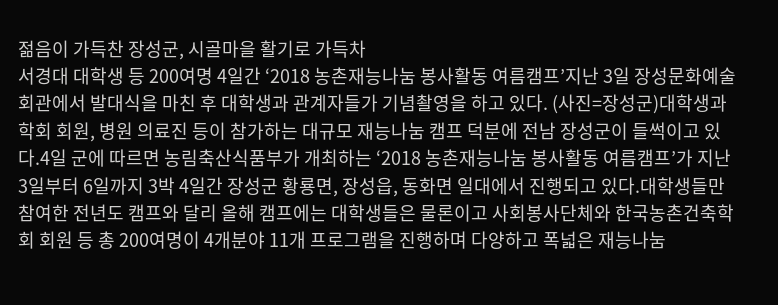젊음이 가득찬 장성군, 시골마을 활기로 가득차
서경대 대학생 등 200여명 4일간 ‘2018 농촌재능나눔 봉사활동 여름캠프’지난 3일 장성문화예술회관에서 발대식을 마친 후 대학생과 관계자들가 기념촬영을 하고 있다. (사진=장성군)대학생과 학회 회원, 병원 의료진 등이 참가하는 대규모 재능나눔 캠프 덕분에 전남 장성군이 들썩이고 있다.4일 군에 따르면 농림축산식품부가 개최하는 ‘2018 농촌재능나눔 봉사활동 여름캠프’가 지난 3일부터 6일까지 3박 4일간 장성군 황룡면, 장성읍, 동화면 일대에서 진행되고 있다.대학생들만 참여한 전년도 캠프와 달리 올해 캠프에는 대학생들은 물론이고 사회봉사단체와 한국농촌건축학회 회원 등 총 200여명이 4개분야 11개 프로그램을 진행하며 다양하고 폭넓은 재능나눔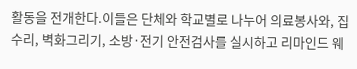활동을 전개한다.이들은 단체와 학교별로 나누어 의료봉사와, 집수리, 벽화그리기, 소방·전기 안전검사를 실시하고 리마인드 웨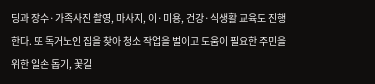딩과 장수·가족사진 촬영, 마사지, 이·미용, 건강·식생활 교육도 진행한다. 또 독거노인 집을 찾아 청소 작업을 벌이고 도움이 필요한 주민을 위한 일손 돕기, 꽃길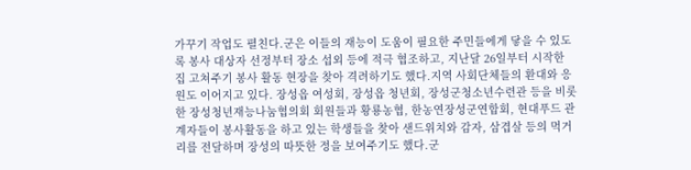가꾸기 작업도 펼친다.군은 이들의 재능이 도움이 필요한 주민들에게 닿을 수 있도록 봉사 대상자 선정부터 장소 섭외 등에 적극 협조하고, 지난달 26일부터 시작한 집 고쳐주기 봉사 활동 현장을 찾아 격려하기도 했다.지역 사회단체들의 환대와 응원도 이어지고 있다. 장성읍 여성회, 장성읍 청년회, 장성군청소년수련관 등을 비롯한 장성청년재능나눔협의회 회원들과 황룡농협, 한농연장성군연합회, 현대푸드 관계자들이 봉사활동을 하고 있는 학생들을 찾아 샌드위치와 감자, 삼겹살 등의 먹거리를 전달하며 장성의 따뜻한 정을 보여주기도 했다.군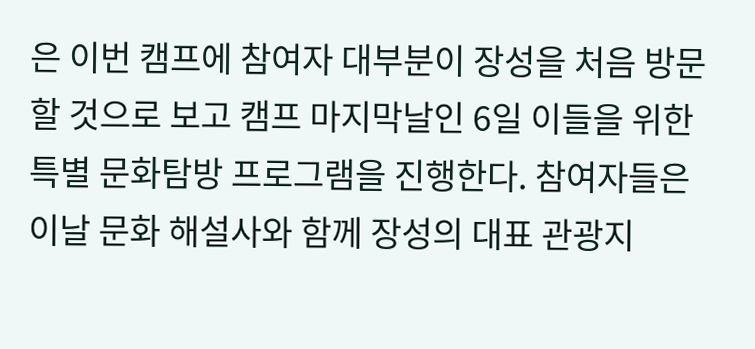은 이번 캠프에 참여자 대부분이 장성을 처음 방문할 것으로 보고 캠프 마지막날인 6일 이들을 위한 특별 문화탐방 프로그램을 진행한다. 참여자들은 이날 문화 해설사와 함께 장성의 대표 관광지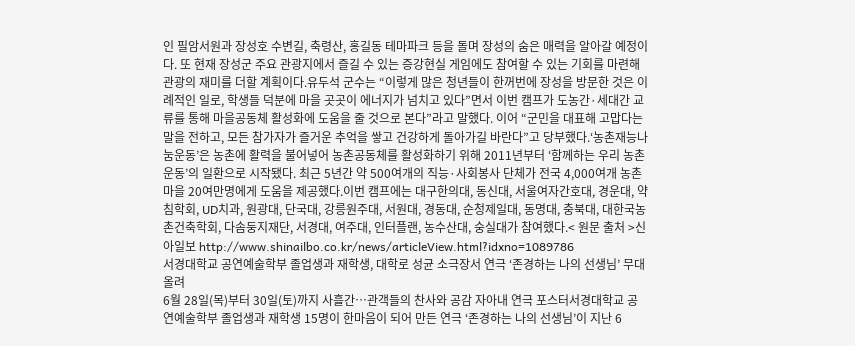인 필암서원과 장성호 수변길, 축령산, 홍길동 테마파크 등을 돌며 장성의 숨은 매력을 알아갈 예정이다. 또 현재 장성군 주요 관광지에서 즐길 수 있는 증강현실 게임에도 참여할 수 있는 기회를 마련해 관광의 재미를 더할 계획이다.유두석 군수는 “이렇게 많은 청년들이 한꺼번에 장성을 방문한 것은 이례적인 일로, 학생들 덕분에 마을 곳곳이 에너지가 넘치고 있다”면서 이번 캠프가 도농간·세대간 교류를 통해 마을공동체 활성화에 도움을 줄 것으로 본다”라고 말했다. 이어 “군민을 대표해 고맙다는 말을 전하고, 모든 참가자가 즐거운 추억을 쌓고 건강하게 돌아가길 바란다”고 당부했다.‘농촌재능나눔운동’은 농촌에 활력을 불어넣어 농촌공동체를 활성화하기 위해 2011년부터 ‘함께하는 우리 농촌운동’의 일환으로 시작됐다. 최근 5년간 약 500여개의 직능·사회봉사 단체가 전국 4,000여개 농촌마을 20여만명에게 도움을 제공했다.이번 캠프에는 대구한의대, 동신대, 서울여자간호대, 경운대, 약침학회, UD치과, 원광대, 단국대, 강릉원주대, 서원대, 경동대, 순청제일대, 동명대, 충북대, 대한국농촌건축학회, 다솜둥지재단, 서경대, 여주대, 인터플랜, 농수산대, 숭실대가 참여했다.< 원문 출처 >신아일보 http://www.shinailbo.co.kr/news/articleView.html?idxno=1089786
서경대학교 공연예술학부 졸업생과 재학생, 대학로 성균 소극장서 연극 ‘존경하는 나의 선생님’ 무대 올려
6월 28일(목)부터 30일(토)까지 사흘간…관객들의 찬사와 공감 자아내 연극 포스터서경대학교 공연예술학부 졸업생과 재학생 15명이 한마음이 되어 만든 연극 ‘존경하는 나의 선생님’이 지난 6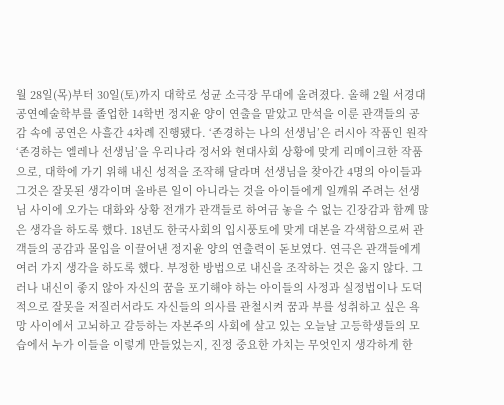월 28일(목)부터 30일(토)까지 대학로 성균 소극장 무대에 올려졌다. 올해 2월 서경대 공연예술학부를 졸업한 14학번 정지윤 양이 연출을 맡았고 만석을 이룬 관객들의 공감 속에 공연은 사흘간 4차례 진행됐다. ‘존경하는 나의 선생님’은 러시아 작품인 원작 ‘존경하는 엘레나 선생님’을 우리나라 정서와 현대사회 상황에 맞게 리메이크한 작품으로, 대학에 가기 위해 내신 성적을 조작해 달라며 선생님을 찾아간 4명의 아이들과 그것은 잘못된 생각이며 올바른 일이 아니라는 것을 아이들에게 일깨워 주려는 선생님 사이에 오가는 대화와 상황 전개가 관객들로 하여금 놓을 수 없는 긴장감과 함께 많은 생각을 하도록 했다. 18년도 한국사회의 입시풍토에 맞게 대본을 각색함으로써 관객들의 공감과 몰입을 이끌어낸 정지윤 양의 연출력이 돋보였다. 연극은 관객들에게 여러 가지 생각을 하도록 했다. 부정한 방법으로 내신을 조작하는 것은 옳지 않다. 그러나 내신이 좋지 않아 자신의 꿈을 포기해야 하는 아이들의 사정과 실정법이나 도덕적으로 잘못을 저질러서라도 자신들의 의사를 관철시켜 꿈과 부를 성취하고 싶은 욕망 사이에서 고뇌하고 갈등하는 자본주의 사회에 살고 있는 오늘날 고등학생들의 모습에서 누가 이들을 이렇게 만들었는지, 진정 중요한 가치는 무엇인지 생각하게 한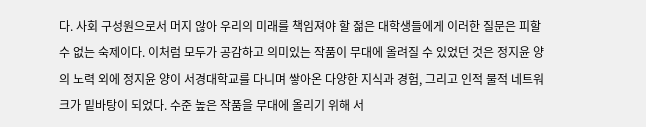다. 사회 구성원으로서 머지 않아 우리의 미래를 책임져야 할 젊은 대학생들에게 이러한 질문은 피할 수 없는 숙제이다. 이처럼 모두가 공감하고 의미있는 작품이 무대에 올려질 수 있었던 것은 정지윤 양의 노력 외에 정지윤 양이 서경대학교를 다니며 쌓아온 다양한 지식과 경험, 그리고 인적 물적 네트워크가 밑바탕이 되었다. 수준 높은 작품을 무대에 올리기 위해 서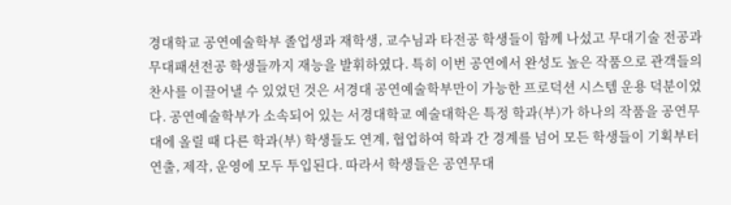경대학교 공연예술학부 졸업생과 재학생, 교수님과 타전공 학생들이 함께 나섰고 무대기술 전공과 무대패션전공 학생들까지 재능을 발휘하였다. 특히 이번 공연에서 완성도 높은 작품으로 관객들의 찬사를 이끌어낼 수 있었던 것은 서경대 공연예술학부만이 가능한 프로덕션 시스템 운용 덕분이었다. 공연예술학부가 소속되어 있는 서경대학교 예술대학은 특정 학과(부)가 하나의 작품을 공연무대에 올릴 때 다른 학과(부) 학생들도 연계, 협업하여 학과 간 경계를 넘어 모든 학생들이 기획부터 연출, 제작, 운영에 모두 투입된다. 따라서 학생들은 공연무대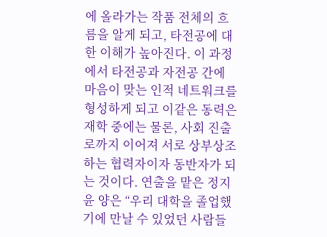에 올라가는 작품 전체의 흐름을 알게 되고, 타전공에 대한 이해가 높아진다. 이 과정에서 타전공과 자전공 간에 마음이 맞는 인적 네트워크를 형성하게 되고 이같은 동력은 재학 중에는 물론, 사회 진출로까지 이어져 서로 상부상조하는 협력자이자 동반자가 되는 것이다. 연출을 맡은 정지윤 양은 “우리 대학을 졸업했기에 만날 수 있었던 사람들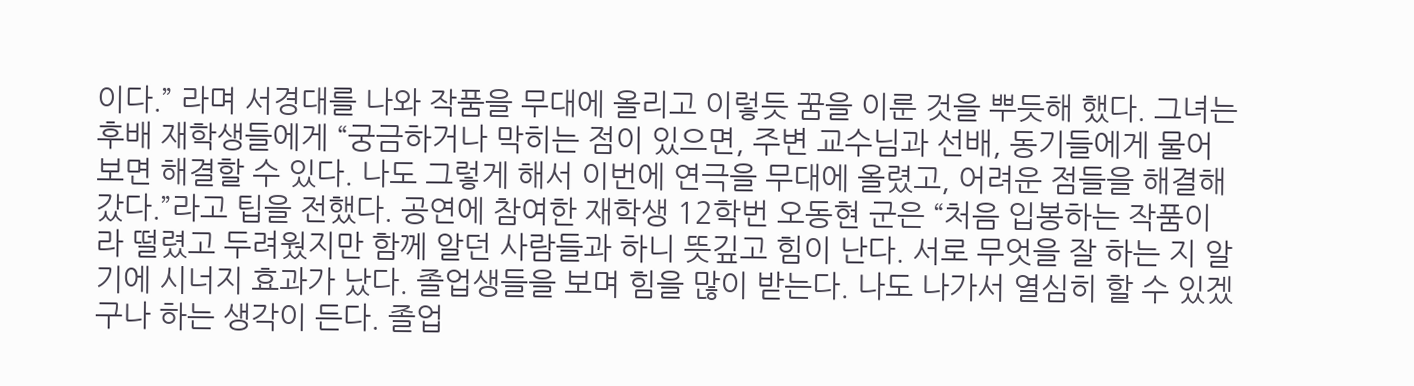이다.” 라며 서경대를 나와 작품을 무대에 올리고 이렇듯 꿈을 이룬 것을 뿌듯해 했다. 그녀는 후배 재학생들에게 “궁금하거나 막히는 점이 있으면, 주변 교수님과 선배, 동기들에게 물어보면 해결할 수 있다. 나도 그렇게 해서 이번에 연극을 무대에 올렸고, 어려운 점들을 해결해 갔다.”라고 팁을 전했다. 공연에 참여한 재학생 12학번 오동현 군은 “처음 입봉하는 작품이라 떨렸고 두려웠지만 함께 알던 사람들과 하니 뜻깊고 힘이 난다. 서로 무엇을 잘 하는 지 알기에 시너지 효과가 났다. 졸업생들을 보며 힘을 많이 받는다. 나도 나가서 열심히 할 수 있겠구나 하는 생각이 든다. 졸업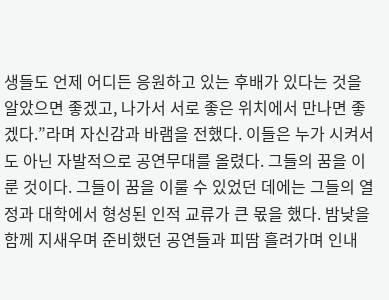생들도 언제 어디든 응원하고 있는 후배가 있다는 것을 알았으면 좋겠고, 나가서 서로 좋은 위치에서 만나면 좋겠다.”라며 자신감과 바램을 전했다. 이들은 누가 시켜서도 아닌 자발적으로 공연무대를 올렸다. 그들의 꿈을 이룬 것이다. 그들이 꿈을 이룰 수 있었던 데에는 그들의 열정과 대학에서 형성된 인적 교류가 큰 몫을 했다. 밤낮을 함께 지새우며 준비했던 공연들과 피땀 흘려가며 인내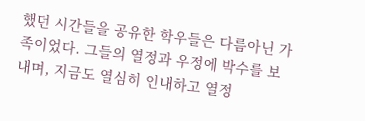했던 시간들을 공유한 학우들은 다름아닌 가족이었다. 그들의 열정과 우정에 박수를 보내며, 지금도 열심히 인내하고 열정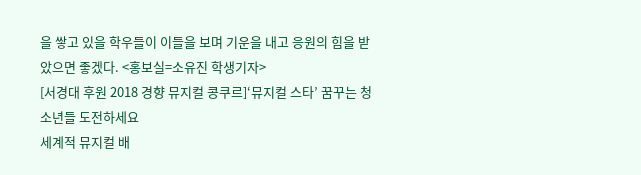을 쌓고 있을 학우들이 이들을 보며 기운을 내고 응원의 힘을 받았으면 좋겠다. <홍보실=소유진 학생기자>
[서경대 후원 2018 경향 뮤지컬 콩쿠르]‘뮤지컬 스타’ 꿈꾸는 청소년들 도전하세요
세계적 뮤지컬 배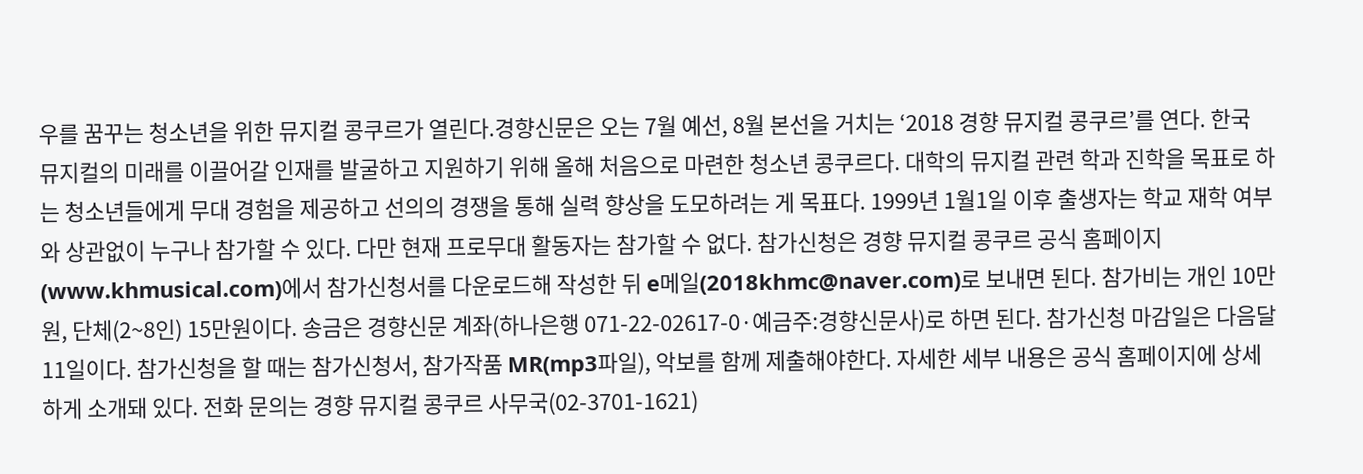우를 꿈꾸는 청소년을 위한 뮤지컬 콩쿠르가 열린다.경향신문은 오는 7월 예선, 8월 본선을 거치는 ‘2018 경향 뮤지컬 콩쿠르’를 연다. 한국 뮤지컬의 미래를 이끌어갈 인재를 발굴하고 지원하기 위해 올해 처음으로 마련한 청소년 콩쿠르다. 대학의 뮤지컬 관련 학과 진학을 목표로 하는 청소년들에게 무대 경험을 제공하고 선의의 경쟁을 통해 실력 향상을 도모하려는 게 목표다. 1999년 1월1일 이후 출생자는 학교 재학 여부와 상관없이 누구나 참가할 수 있다. 다만 현재 프로무대 활동자는 참가할 수 없다. 참가신청은 경향 뮤지컬 콩쿠르 공식 홈페이지(www.khmusical.com)에서 참가신청서를 다운로드해 작성한 뒤 e메일(2018khmc@naver.com)로 보내면 된다. 참가비는 개인 10만원, 단체(2~8인) 15만원이다. 송금은 경향신문 계좌(하나은행 071-22-02617-0·예금주:경향신문사)로 하면 된다. 참가신청 마감일은 다음달 11일이다. 참가신청을 할 때는 참가신청서, 참가작품 MR(mp3파일), 악보를 함께 제출해야한다. 자세한 세부 내용은 공식 홈페이지에 상세하게 소개돼 있다. 전화 문의는 경향 뮤지컬 콩쿠르 사무국(02-3701-1621)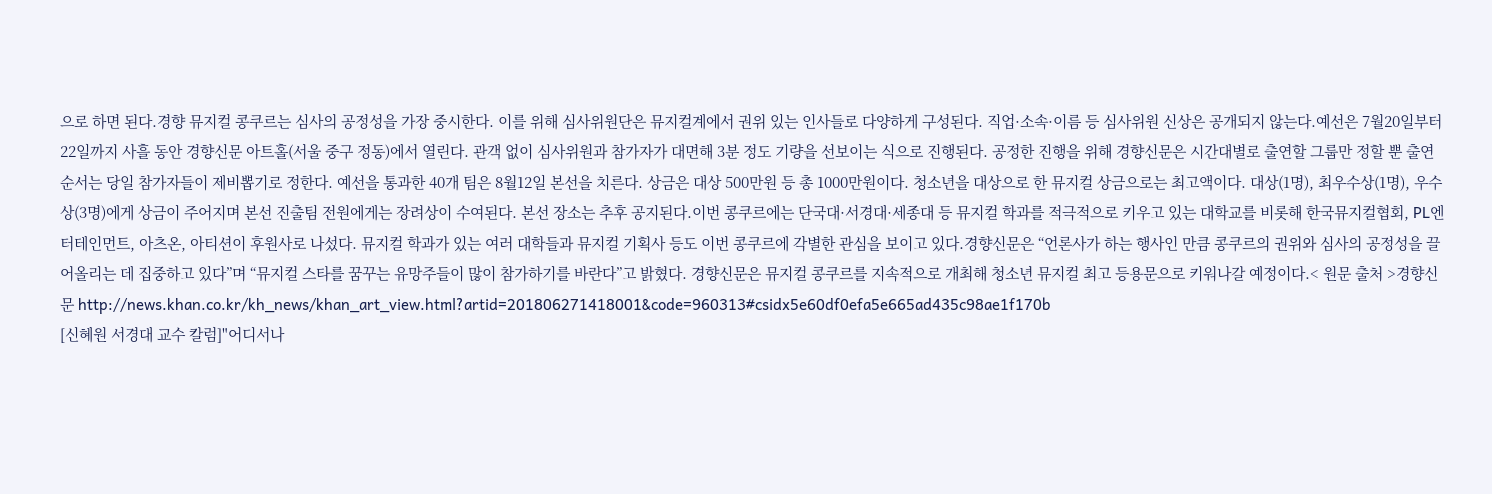으로 하면 된다.경향 뮤지컬 콩쿠르는 심사의 공정성을 가장 중시한다. 이를 위해 심사위원단은 뮤지컬계에서 권위 있는 인사들로 다양하게 구성된다. 직업·소속·이름 등 심사위원 신상은 공개되지 않는다.예선은 7월20일부터 22일까지 사흘 동안 경향신문 아트홀(서울 중구 정동)에서 열린다. 관객 없이 심사위원과 참가자가 대면해 3분 정도 기량을 선보이는 식으로 진행된다. 공정한 진행을 위해 경향신문은 시간대별로 출연할 그룹만 정할 뿐 출연순서는 당일 참가자들이 제비뽑기로 정한다. 예선을 통과한 40개 팀은 8월12일 본선을 치른다. 상금은 대상 500만원 등 총 1000만원이다. 청소년을 대상으로 한 뮤지컬 상금으로는 최고액이다. 대상(1명), 최우수상(1명), 우수상(3명)에게 상금이 주어지며 본선 진출팀 전원에게는 장려상이 수여된다. 본선 장소는 추후 공지된다.이번 콩쿠르에는 단국대·서경대·세종대 등 뮤지컬 학과를 적극적으로 키우고 있는 대학교를 비롯해 한국뮤지컬협회, PL엔터테인먼트, 아츠온, 아티션이 후원사로 나섰다. 뮤지컬 학과가 있는 여러 대학들과 뮤지컬 기획사 등도 이번 콩쿠르에 각별한 관심을 보이고 있다.경향신문은 “언론사가 하는 행사인 만큼 콩쿠르의 권위와 심사의 공정성을 끌어올리는 데 집중하고 있다”며 “뮤지컬 스타를 꿈꾸는 유망주들이 많이 참가하기를 바란다”고 밝혔다. 경향신문은 뮤지컬 콩쿠르를 지속적으로 개최해 청소년 뮤지컬 최고 등용문으로 키워나갈 예정이다.< 원문 출처 >경향신문 http://news.khan.co.kr/kh_news/khan_art_view.html?artid=201806271418001&code=960313#csidx5e60df0efa5e665ad435c98ae1f170b
[신혜원 서경대 교수 칼럼]"어디서나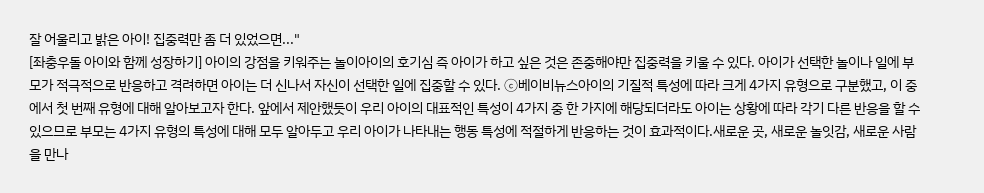잘 어울리고 밝은 아이! 집중력만 좀 더 있었으면..."
[좌충우돌 아이와 함께 성장하기] 아이의 강점을 키워주는 놀이아이의 호기심 즉 아이가 하고 싶은 것은 존중해야만 집중력을 키울 수 있다. 아이가 선택한 놀이나 일에 부모가 적극적으로 반응하고 격려하면 아이는 더 신나서 자신이 선택한 일에 집중할 수 있다. ⓒ베이비뉴스아이의 기질적 특성에 따라 크게 4가지 유형으로 구분했고, 이 중에서 첫 번째 유형에 대해 알아보고자 한다. 앞에서 제안했듯이 우리 아이의 대표적인 특성이 4가지 중 한 가지에 해당되더라도 아이는 상황에 따라 각기 다른 반응을 할 수 있으므로 부모는 4가지 유형의 특성에 대해 모두 알아두고 우리 아이가 나타내는 행동 특성에 적절하게 반응하는 것이 효과적이다.새로운 곳, 새로운 놀잇감, 새로운 사람을 만나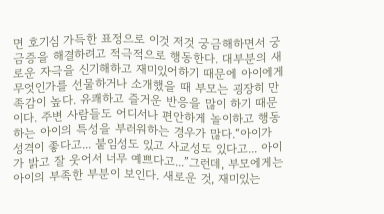면 호기심 가득한 표정으로 이것 저것 궁금해하면서 궁금증을 해결하려고 적극적으로 행동한다. 대부분의 새로운 자극을 신기해하고 재미있어하기 때문에 아이에게 무엇인가를 선물하거나 소개했을 때 부모는 굉장히 만족감이 높다. 유쾌하고 즐거운 반응을 많이 하기 때문이다. 주변 사람들도 어디서나 편안하게 놀이하고 행동하는 아이의 특성을 부러워하는 경우가 많다.“아이가 성격이 좋다고... 붙임성도 있고 사교성도 있다고... 아이가 밝고 잘 웃어서 너무 예쁘다고...”그런데, 부모에게는 아이의 부족한 부분이 보인다. 새로운 것, 재미있는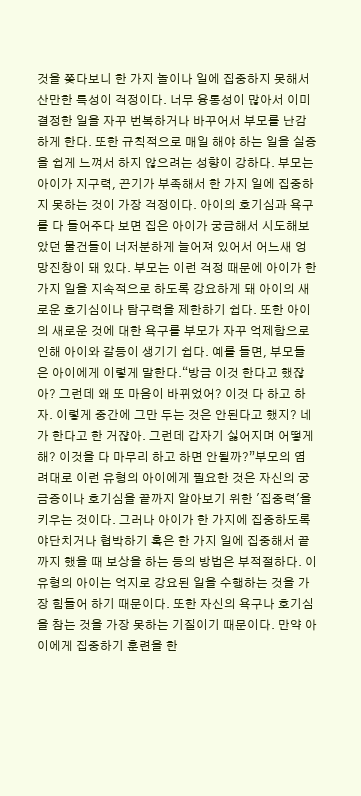것을 쫒다보니 한 가지 놀이나 일에 집중하지 못해서 산만한 특성이 걱정이다. 너무 융통성이 많아서 이미 결정한 일을 자꾸 번복하거나 바꾸어서 부모를 난감하게 한다. 또한 규칙적으로 매일 해야 하는 일을 실증을 쉽게 느껴서 하지 않으려는 성향이 강하다. 부모는 아이가 지구력, 끈기가 부족해서 한 가지 일에 집중하지 못하는 것이 가장 걱정이다. 아이의 호기심과 욕구를 다 들어주다 보면 집은 아이가 궁금해서 시도해보았던 물건들이 너저분하게 늘어져 있어서 어느새 엉망진창이 돼 있다. 부모는 이런 걱정 때문에 아이가 한 가지 일을 지속적으로 하도록 강요하게 돼 아이의 새로운 호기심이나 탐구력을 제한하기 쉽다. 또한 아이의 새로운 것에 대한 욕구를 부모가 자꾸 억제함으로 인해 아이와 갈등이 생기기 쉽다. 예를 들면, 부모들은 아이에게 이렇게 말한다.“방금 이것 한다고 했잖아? 그런데 왜 또 마음이 바뀌었어? 이것 다 하고 하자. 이렇게 중간에 그만 두는 것은 안된다고 했지? 네가 한다고 한 거쟎아. 그런데 갑자기 싫어지며 어떻게 해? 이것을 다 마무리 하고 하면 안될까?”부모의 염려대로 이런 유형의 아이에게 필요한 것은 자신의 궁금증이나 호기심을 끝까지 알아보기 위한 '집중력'을 키우는 것이다. 그러나 아이가 한 가지에 집중하도록 야단치거나 협박하기 혹은 한 가지 일에 집중해서 끝까지 했을 때 보상을 하는 등의 방법은 부적절하다. 이 유형의 아이는 억지로 강요된 일을 수행하는 것을 가장 힘들어 하기 때문이다. 또한 자신의 욕구나 호기심을 참는 것을 가장 못하는 기질이기 때문이다. 만약 아이에게 집중하기 훈련을 한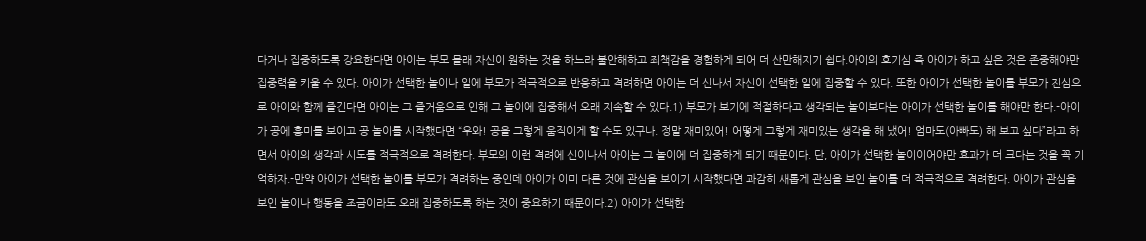다거나 집중하도록 강요한다면 아이는 부모 몰래 자신이 원하는 것을 하느라 불안해하고 죄책감을 경험하게 되어 더 산만해지기 쉽다.아이의 호기심 즉 아이가 하고 싶은 것은 존중해야만 집중력을 키울 수 있다. 아이가 선택한 놀이나 일에 부모가 적극적으로 반응하고 격려하면 아이는 더 신나서 자신이 선택한 일에 집중할 수 있다. 또한 아이가 선택한 놀이를 부모가 진심으로 아이와 함께 즐긴다면 아이는 그 즐거움으로 인해 그 놀이에 집중해서 오래 지속할 수 있다.1) 부모가 보기에 적절하다고 생각되는 놀이보다는 아이가 선택한 놀이를 해야만 한다.-아이가 공에 흥미를 보이고 공 놀이를 시작했다면 “우와! 공을 그렇게 움직이게 할 수도 있구나. 정말 재미있어! 어떻게 그렇게 재미있는 생각을 해 냈어! 엄마도(아빠도) 해 보고 싶다”라고 하면서 아이의 생각과 시도를 적극적으로 격려한다. 부모의 이런 격려에 신이나서 아이는 그 놀이에 더 집중하게 되기 때문이다. 단, 아이가 선택한 놀이이어야만 효과가 더 크다는 것을 꼭 기억하자.-만약 아이가 선택한 놀이를 부모가 격려하는 중인데 아이가 이미 다른 것에 관심을 보이기 시작했다면 과감히 새롭게 관심을 보인 놀이를 더 적극적으로 격려한다. 아이가 관심을 보인 놀이나 행동을 조금이라도 오래 집중하도록 하는 것이 중요하기 때문이다.2) 아이가 선택한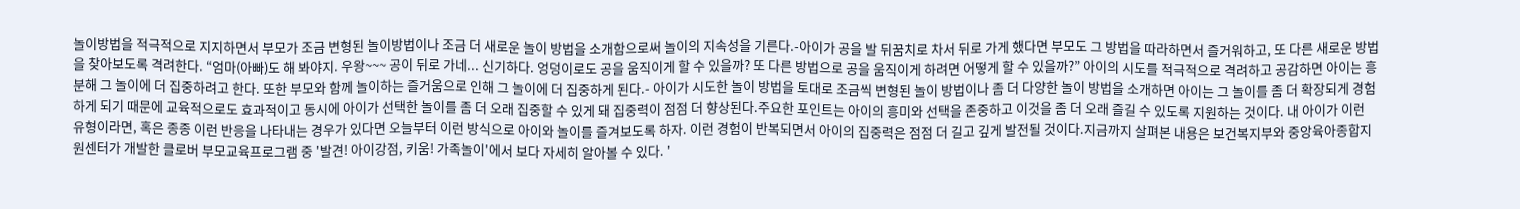놀이방법을 적극적으로 지지하면서 부모가 조금 변형된 놀이방법이나 조금 더 새로운 놀이 방법을 소개함으로써 놀이의 지속성을 기른다.-아이가 공을 발 뒤꿈치로 차서 뒤로 가게 했다면 부모도 그 방법을 따라하면서 즐거워하고, 또 다른 새로운 방법을 찾아보도록 격려한다. “엄마(아빠)도 해 봐야지. 우왕~~~ 공이 뒤로 가네... 신기하다. 엉덩이로도 공을 움직이게 할 수 있을까? 또 다른 방법으로 공을 움직이게 하려면 어떻게 할 수 있을까?” 아이의 시도를 적극적으로 격려하고 공감하면 아이는 흥분해 그 놀이에 더 집중하려고 한다. 또한 부모와 함께 놀이하는 즐거움으로 인해 그 놀이에 더 집중하게 된다.- 아이가 시도한 놀이 방법을 토대로 조금씩 변형된 놀이 방법이나 좀 더 다양한 놀이 방법을 소개하면 아이는 그 놀이를 좀 더 확장되게 경험하게 되기 때문에 교육적으로도 효과적이고 동시에 아이가 선택한 놀이를 좀 더 오래 집중할 수 있게 돼 집중력이 점점 더 향상된다.주요한 포인트는 아이의 흥미와 선택을 존중하고 이것을 좀 더 오래 즐길 수 있도록 지원하는 것이다. 내 아이가 이런 유형이라면, 혹은 종종 이런 반응을 나타내는 경우가 있다면 오늘부터 이런 방식으로 아이와 놀이를 즐겨보도록 하자. 이런 경험이 반복되면서 아이의 집중력은 점점 더 길고 깊게 발전될 것이다.지금까지 살펴본 내용은 보건복지부와 중앙육아종합지원센터가 개발한 클로버 부모교육프로그램 중 '발견! 아이강점, 키움! 가족놀이'에서 보다 자세히 알아볼 수 있다. '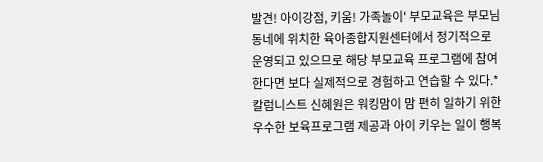발견! 아이강점, 키움! 가족놀이' 부모교육은 부모님 동네에 위치한 육아종합지원센터에서 정기적으로 운영되고 있으므로 해당 부모교육 프로그램에 참여한다면 보다 실제적으로 경험하고 연습할 수 있다.*칼럼니스트 신혜원은 워킹맘이 맘 편히 일하기 위한 우수한 보육프로그램 제공과 아이 키우는 일이 행복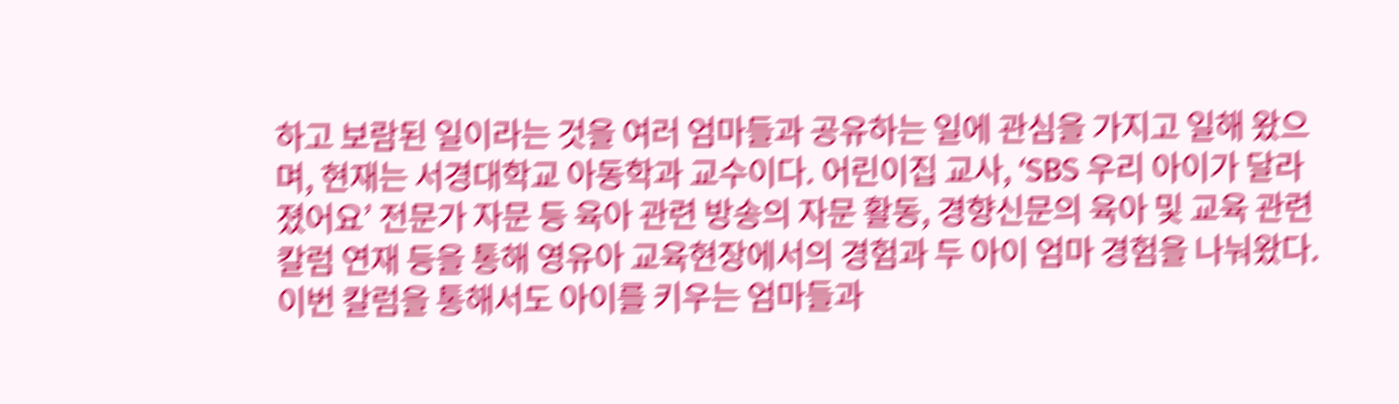하고 보람된 일이라는 것을 여러 엄마들과 공유하는 일에 관심을 가지고 일해 왔으며, 현재는 서경대학교 아동학과 교수이다. 어린이집 교사, ‘SBS 우리 아이가 달라졌어요’ 전문가 자문 등 육아 관련 방송의 자문 활동, 경향신문의 육아 및 교육 관련 칼럼 연재 등을 통해 영유아 교육현장에서의 경험과 두 아이 엄마 경험을 나눠왔다. 이번 칼럼을 통해서도 아이를 키우는 엄마들과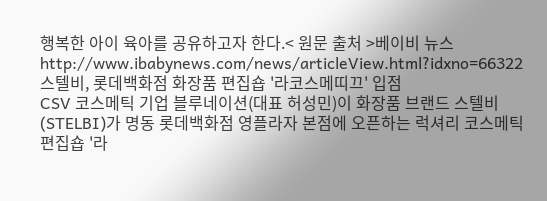행복한 아이 육아를 공유하고자 한다.< 원문 출처 >베이비 뉴스 http://www.ibabynews.com/news/articleView.html?idxno=66322
스텔비, 롯데백화점 화장품 편집숍 '라코스메띠끄' 입점
CSV 코스메틱 기업 블루네이션(대표 허성민)이 화장품 브랜드 스텔비(STELBI)가 명동 롯데백화점 영플라자 본점에 오픈하는 럭셔리 코스메틱 편집숍 '라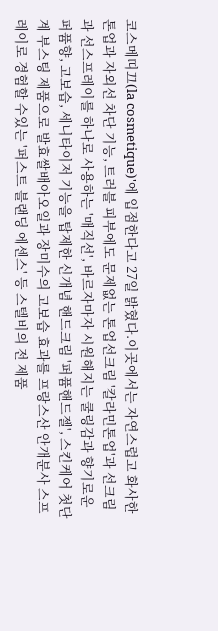코스메띠끄(la cosmetique)'에 입점한다고 27일 밝혔다.이곳에서는 자연스럽고 화사한 톤업과 자외선 차단 기능, 트러블 피부에도 문제없는 톤업선크림 '칼라민톤업'과 선크림과 선스프레이를 하나로 사용하는 '매직선', 바르자마자 시원해지는 쿨링감과 향기로운 퍼퓸향, 고보습, 세니타이저 기능을 탑제한 신개념 핸드크림 '퍼퓸핸드젤', 스킨케어 첫단계 부스팅 제품으로 발효쌀배아오일과 장미수의 고보습 효과를 프랑스산 안개분사 스프레이로 경험할 수있는 '퍼스트 블랜딩 에센스' 등 스텔비의 전 제품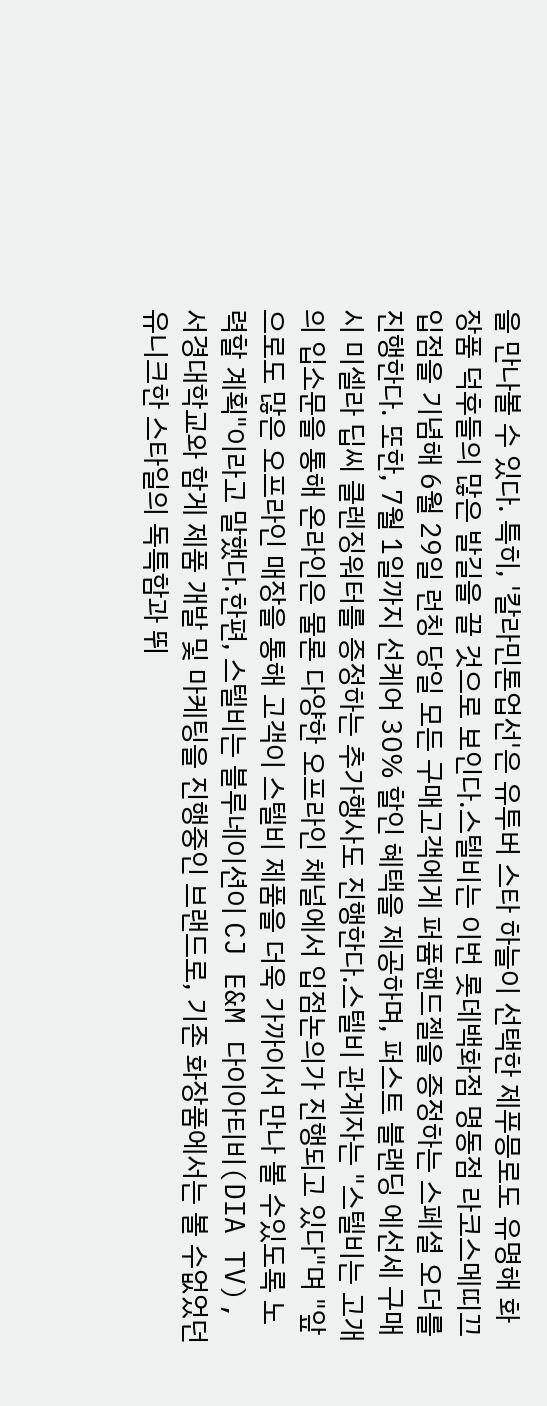을 만나볼 수 있다. 특히, '칼라민톤업선'은 유투버 스타 하늘이 선택한 제푸믕로도 유명해 화장품 덕후들의 많은 발길을 끌 것으로 보인다.스텔비는 이번 롯데백화점 명동점 라코스메띠끄 입점을 기념해 6월 29일 런칭 당일 모든 구매고객에게 퍼퓸핸드젤을 증정하는 스페셜 오더를 진행한다. 또한, 7월 1일까지 선케어 30% 할인 혜택을 제공하며, 퍼스트 블랜딩 에선세 구매시 미셀라 딥씨 클렌징워터를 증정하는 추가행사도 진행한다.스텔비 관계자는 "스텔비는 고개의 입소문을 통해 온라인은 물론 다양한 오프라인 채널에서 입점논의가 진행되고 있다"며 "앞으로도 많은 오프라인 매장을 통해 고객이 스텔비 제품을 더욱 가까이서 만나 볼 수있도록 노력할 계획"이라고 말했다.한편, 스텔비는 블루네이션이 CJ E&M 다이아티비(DIA TV), 서경대학교와 함게 제품 개발 및 마케팅을 진행중인 브랜드로, 기존 화장품에서는 볼 수없었던 유니크한 스타일의 독특함과 뛰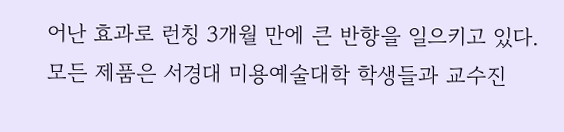어난 효과로 런칭 3개월 만에 큰 반향을 일으키고 있다. 모든 제품은 서경대 미용예술대학 학생들과 교수진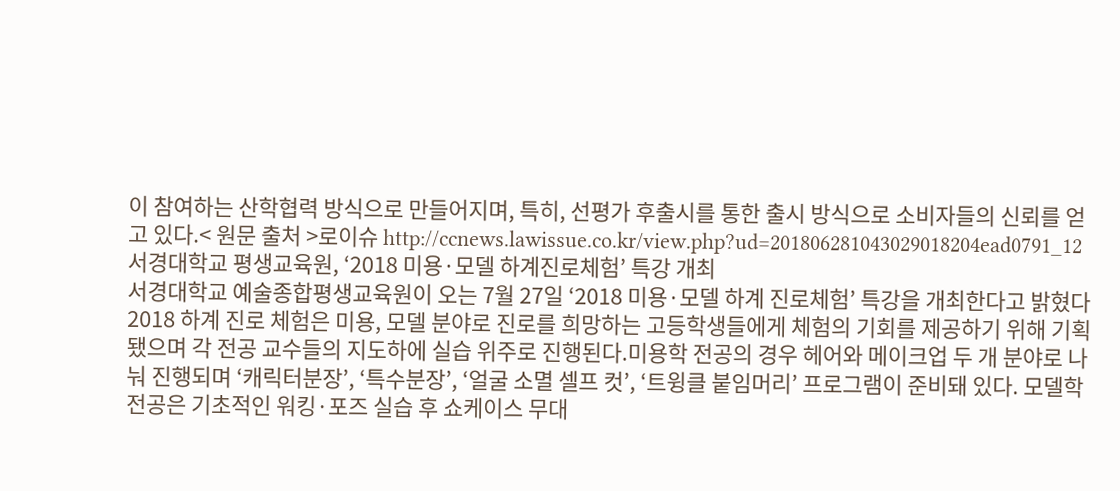이 참여하는 산학협력 방식으로 만들어지며, 특히, 선평가 후출시를 통한 출시 방식으로 소비자들의 신뢰를 얻고 있다.< 원문 출처 >로이슈 http://ccnews.lawissue.co.kr/view.php?ud=201806281043029018204ead0791_12
서경대학교 평생교육원, ‘2018 미용·모델 하계진로체험’ 특강 개최
서경대학교 예술종합평생교육원이 오는 7월 27일 ‘2018 미용·모델 하계 진로체험’ 특강을 개최한다고 밝혔다2018 하계 진로 체험은 미용, 모델 분야로 진로를 희망하는 고등학생들에게 체험의 기회를 제공하기 위해 기획됐으며 각 전공 교수들의 지도하에 실습 위주로 진행된다.미용학 전공의 경우 헤어와 메이크업 두 개 분야로 나눠 진행되며 ‘캐릭터분장’, ‘특수분장’, ‘얼굴 소멸 셀프 컷’, ‘트윙클 붙임머리’ 프로그램이 준비돼 있다. 모델학 전공은 기초적인 워킹·포즈 실습 후 쇼케이스 무대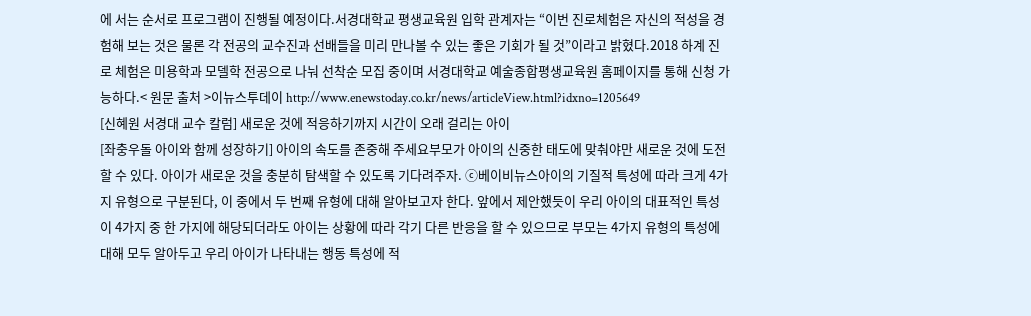에 서는 순서로 프로그램이 진행될 예정이다.서경대학교 평생교육원 입학 관계자는 “이번 진로체험은 자신의 적성을 경험해 보는 것은 물론 각 전공의 교수진과 선배들을 미리 만나볼 수 있는 좋은 기회가 될 것”이라고 밝혔다.2018 하계 진로 체험은 미용학과 모델학 전공으로 나눠 선착순 모집 중이며 서경대학교 예술종합평생교육원 홈페이지를 통해 신청 가능하다.< 원문 출처 >이뉴스투데이 http://www.enewstoday.co.kr/news/articleView.html?idxno=1205649
[신혜원 서경대 교수 칼럼] 새로운 것에 적응하기까지 시간이 오래 걸리는 아이
[좌충우돌 아이와 함께 성장하기] 아이의 속도를 존중해 주세요부모가 아이의 신중한 태도에 맞춰야만 새로운 것에 도전할 수 있다. 아이가 새로운 것을 충분히 탐색할 수 있도록 기다려주자. ⓒ베이비뉴스아이의 기질적 특성에 따라 크게 4가지 유형으로 구분된다, 이 중에서 두 번째 유형에 대해 알아보고자 한다. 앞에서 제안했듯이 우리 아이의 대표적인 특성이 4가지 중 한 가지에 해당되더라도 아이는 상황에 따라 각기 다른 반응을 할 수 있으므로 부모는 4가지 유형의 특성에 대해 모두 알아두고 우리 아이가 나타내는 행동 특성에 적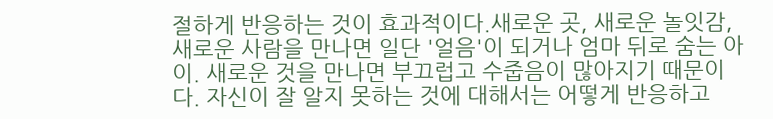절하게 반응하는 것이 효과적이다.새로운 곳, 새로운 놀잇감, 새로운 사람을 만나면 일단 '얼음'이 되거나 엄마 뒤로 숨는 아이. 새로운 것을 만나면 부끄럽고 수줍음이 많아지기 때문이다. 자신이 잘 알지 못하는 것에 대해서는 어떻게 반응하고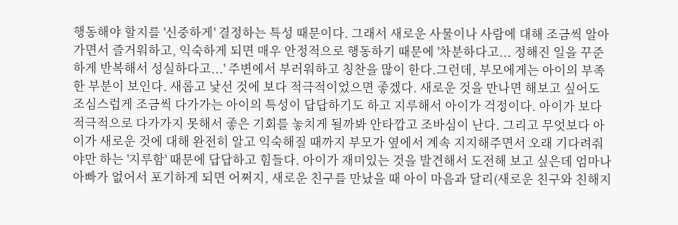행동해야 할지를 '신중하게' 결정하는 특성 때문이다. 그래서 새로운 사물이나 사람에 대해 조금씩 알아가면서 즐거워하고, 익숙하게 되면 매우 안정적으로 행동하기 때문에 '차분하다고... 정해진 일을 꾸준하게 반복해서 성실하다고...' 주변에서 부러워하고 칭찬을 많이 한다.그런데, 부모에게는 아이의 부족한 부분이 보인다. 새롭고 낯선 것에 보다 적극적이었으면 좋겠다. 새로운 것을 만나면 해보고 싶어도 조심스럽게 조금씩 다가가는 아이의 특성이 답답하기도 하고 지루해서 아이가 걱정이다. 아이가 보다 적극적으로 다가가지 못해서 좋은 기회를 놓치게 될까봐 안타깝고 조바심이 난다. 그리고 무엇보다 아이가 새로운 것에 대해 완전히 알고 익숙해질 때까지 부모가 옆에서 계속 지지해주면서 오래 기다려줘야만 하는 '지루함' 때문에 답답하고 힘들다. 아이가 재미있는 것을 발견해서 도전해 보고 싶은데 엄마나 아빠가 없어서 포기하게 되면 어쩌지, 새로운 친구를 만났을 때 아이 마음과 달리(새로운 친구와 친해지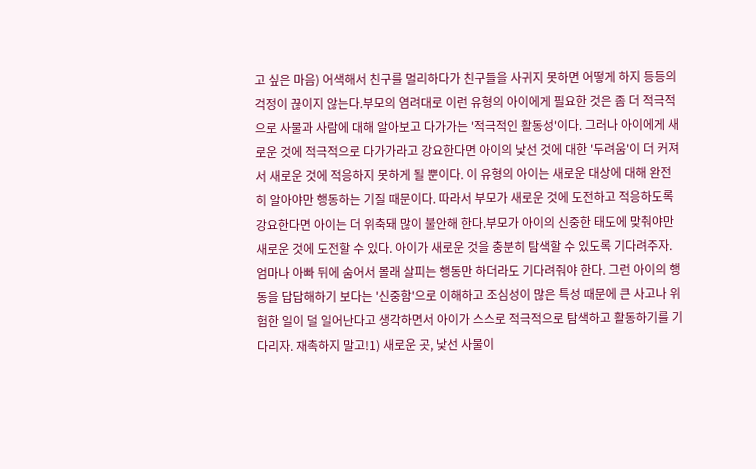고 싶은 마음) 어색해서 친구를 멀리하다가 친구들을 사귀지 못하면 어떻게 하지 등등의 걱정이 끊이지 않는다.부모의 염려대로 이런 유형의 아이에게 필요한 것은 좀 더 적극적으로 사물과 사람에 대해 알아보고 다가가는 '적극적인 활동성'이다. 그러나 아이에게 새로운 것에 적극적으로 다가가라고 강요한다면 아이의 낯선 것에 대한 '두려움'이 더 커져서 새로운 것에 적응하지 못하게 될 뿐이다. 이 유형의 아이는 새로운 대상에 대해 완전히 알아야만 행동하는 기질 때문이다. 따라서 부모가 새로운 것에 도전하고 적응하도록 강요한다면 아이는 더 위축돼 많이 불안해 한다.부모가 아이의 신중한 태도에 맞춰야만 새로운 것에 도전할 수 있다. 아이가 새로운 것을 충분히 탐색할 수 있도록 기다려주자. 엄마나 아빠 뒤에 숨어서 몰래 살피는 행동만 하더라도 기다려줘야 한다. 그런 아이의 행동을 답답해하기 보다는 '신중함'으로 이해하고 조심성이 많은 특성 때문에 큰 사고나 위험한 일이 덜 일어난다고 생각하면서 아이가 스스로 적극적으로 탐색하고 활동하기를 기다리자. 재촉하지 말고!1) 새로운 곳, 낯선 사물이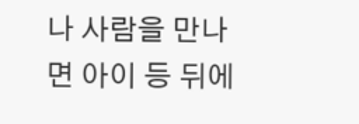나 사람을 만나면 아이 등 뒤에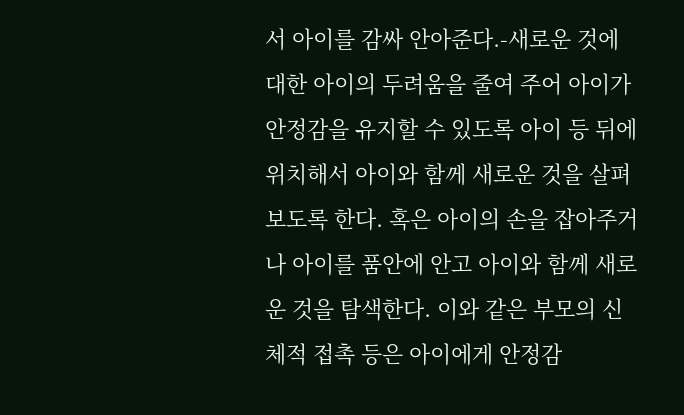서 아이를 감싸 안아준다.-새로운 것에 대한 아이의 두려움을 줄여 주어 아이가 안정감을 유지할 수 있도록 아이 등 뒤에 위치해서 아이와 함께 새로운 것을 살펴보도록 한다. 혹은 아이의 손을 잡아주거나 아이를 품안에 안고 아이와 함께 새로운 것을 탐색한다. 이와 같은 부모의 신체적 접촉 등은 아이에게 안정감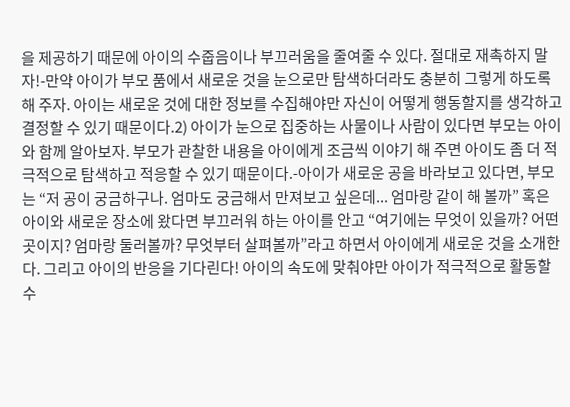을 제공하기 때문에 아이의 수줍음이나 부끄러움을 줄여줄 수 있다. 절대로 재촉하지 말자!-만약 아이가 부모 품에서 새로운 것을 눈으로만 탐색하더라도 충분히 그렇게 하도록 해 주자. 아이는 새로운 것에 대한 정보를 수집해야만 자신이 어떻게 행동할지를 생각하고 결정할 수 있기 때문이다.2) 아이가 눈으로 집중하는 사물이나 사람이 있다면 부모는 아이와 함께 알아보자. 부모가 관찰한 내용을 아이에게 조금씩 이야기 해 주면 아이도 좀 더 적극적으로 탐색하고 적응할 수 있기 때문이다.-아이가 새로운 공을 바라보고 있다면, 부모는 “저 공이 궁금하구나. 엄마도 궁금해서 만져보고 싶은데... 엄마랑 같이 해 볼까” 혹은 아이와 새로운 장소에 왔다면 부끄러워 하는 아이를 안고 “여기에는 무엇이 있을까? 어떤 곳이지? 엄마랑 둘러볼까? 무엇부터 살펴볼까”라고 하면서 아이에게 새로운 것을 소개한다. 그리고 아이의 반응을 기다린다! 아이의 속도에 맞춰야만 아이가 적극적으로 활동할 수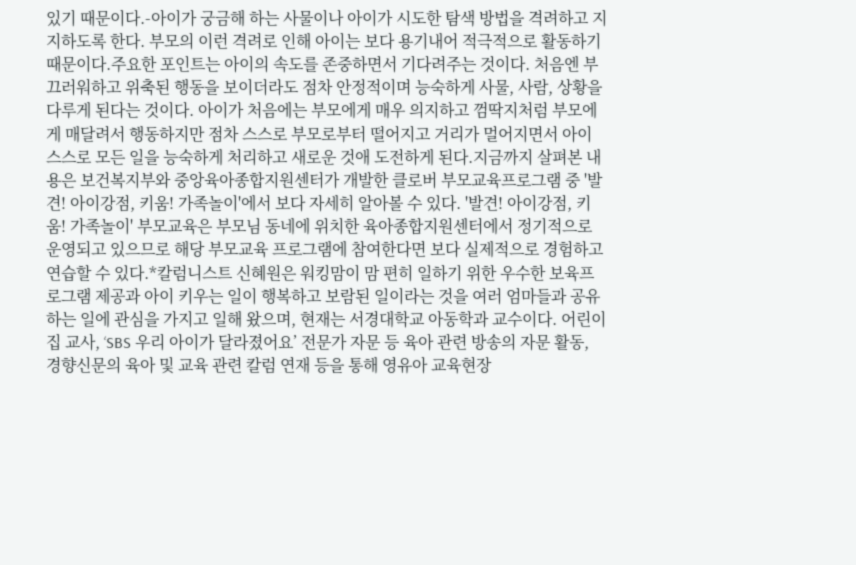있기 때문이다.-아이가 궁금해 하는 사물이나 아이가 시도한 탐색 방법을 격려하고 지지하도록 한다. 부모의 이런 격려로 인해 아이는 보다 용기내어 적극적으로 활동하기 때문이다.주요한 포인트는 아이의 속도를 존중하면서 기다려주는 것이다. 처음엔 부끄러워하고 위축된 행동을 보이더라도 점차 안정적이며 능숙하게 사물, 사람, 상황을 다루게 된다는 것이다. 아이가 처음에는 부모에게 매우 의지하고 껌딱지처럼 부모에게 매달려서 행동하지만 점차 스스로 부모로부터 떨어지고 거리가 멀어지면서 아이 스스로 모든 일을 능숙하게 처리하고 새로운 것애 도전하게 된다.지금까지 살펴본 내용은 보건복지부와 중앙육아종합지원센터가 개발한 클로버 부모교육프로그램 중 '발견! 아이강점, 키움! 가족놀이'에서 보다 자세히 알아볼 수 있다. '발견! 아이강점, 키움! 가족놀이' 부모교육은 부모님 동네에 위치한 육아종합지원센터에서 정기적으로 운영되고 있으므로 해당 부모교육 프로그램에 참여한다면 보다 실제적으로 경험하고 연습할 수 있다.*칼럼니스트 신혜원은 워킹맘이 맘 편히 일하기 위한 우수한 보육프로그램 제공과 아이 키우는 일이 행복하고 보람된 일이라는 것을 여러 엄마들과 공유하는 일에 관심을 가지고 일해 왔으며, 현재는 서경대학교 아동학과 교수이다. 어린이집 교사, ‘SBS 우리 아이가 달라졌어요’ 전문가 자문 등 육아 관련 방송의 자문 활동, 경향신문의 육아 및 교육 관련 칼럼 연재 등을 통해 영유아 교육현장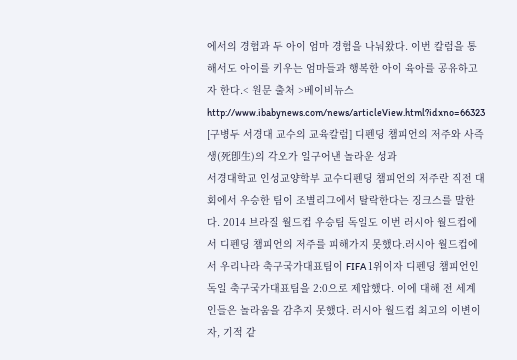에서의 경험과 두 아이 엄마 경험을 나눠왔다. 이번 칼럼을 통해서도 아이를 키우는 엄마들과 행복한 아이 육아를 공유하고자 한다.< 원문 출처 >베이비뉴스 http://www.ibabynews.com/news/articleView.html?idxno=66323
[구병두 서경대 교수의 교육칼럼] 디펜딩 챔피언의 저주와 사즉생(死卽生)의 각오가 일구어낸 놀라운 성과
서경대학교 인성교양학부 교수디펜딩 챔피언의 저주란 직전 대회에서 우승한 팀이 조별리그에서 탈락한다는 징크스를 말한다. 2014 브라질 월드컵 우승팀 독일도 이번 러시아 월드컵에서 디펜딩 챔피언의 저주를 피해가지 못했다.러시아 월드컵에서 우리나라 축구국가대표팀이 FIFA 1위이자 디펜딩 챔피언인 독일 축구국가대표팀을 2:0으로 제압했다. 이에 대해 전 세계인들은 놀라움을 감추지 못했다. 러시아 월드컵 최고의 이변이자, 기적 같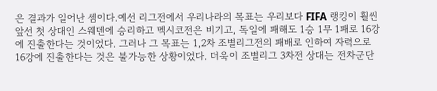은 결과가 일어난 셈이다.예선 리그전에서 우리나라의 목표는 우리보다 FIFA 랭킹이 훨씬 앞선 첫 상대인 스웨덴에 승리하고 멕시코전은 비기고, 독일에 패해도 1승 1무 1패로 16강에 진출한다는 것이었다. 그러나 그 목표는 1,2차 조별리그전의 패배로 인하여 자력으로 16강에 진출한다는 것은 불가능한 상황이었다. 더욱이 조별리그 3차전 상대는 전차군단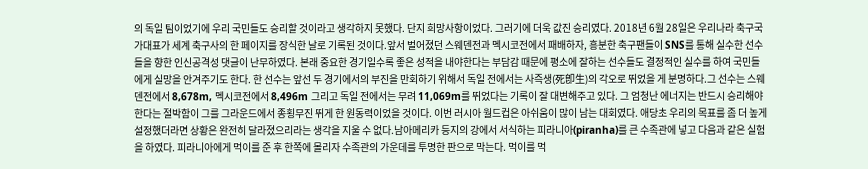의 독일 팀이었기에 우리 국민들도 승리할 것이라고 생각하지 못했다. 단지 희망사항이었다. 그러기에 더욱 값진 승리였다. 2018년 6월 28일은 우리나라 축구국가대표가 세계 축구사의 한 페이지를 장식한 날로 기록된 것이다.앞서 벌어졌던 스웨덴전과 멕시코전에서 패배하자, 흥분한 축구팬들이 SNS를 통해 실수한 선수들을 향한 인신공격성 댓글이 난무하였다. 본래 중요한 경기일수록 좋은 성적을 내야한다는 부담감 때문에 평소에 잘하는 선수들도 결정적인 실수를 하여 국민들에게 실망을 안겨주기도 한다. 한 선수는 앞선 두 경기에서의 부진을 만회하기 위해서 독일 전에서는 사즉생(死卽生)의 각오로 뛰었을 게 분명하다.그 선수는 스웨덴전에서 8,678m, 멕시코전에서 8,496m 그리고 독일 전에서는 무려 11,069m를 뛰었다는 기록이 잘 대변해주고 있다. 그 엄청난 에너지는 반드시 승리해야 한다는 절박함이 그를 그라운드에서 종횡무진 뛰게 한 원동력이었을 것이다. 이번 러시아 월드컵은 아쉬움이 많이 남는 대회였다. 애당초 우리의 목표를 좀 더 높게 설정했더라면 상황은 완전히 달라졌으리라는 생각을 지울 수 없다.남아메리카 등지의 강에서 서식하는 피라니아(piranha)를 큰 수족관에 넣고 다음과 같은 실험을 하였다. 피라니아에게 먹이를 준 후 한쪽에 몰리자 수족관의 가운데를 투명한 판으로 막는다. 먹이를 먹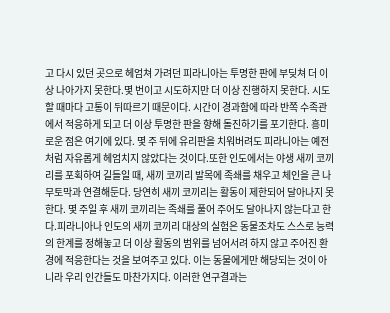고 다시 있던 곳으로 헤엄쳐 가려던 피라니아는 투명한 판에 부딪쳐 더 이상 나아가지 못한다.몇 번이고 시도하지만 더 이상 진행하지 못한다. 시도할 때마다 고통이 뒤따르기 때문이다. 시간이 경과함에 따라 반쪽 수족관에서 적응하게 되고 더 이상 투명한 판을 향해 돌진하기를 포기한다. 흥미로운 점은 여기에 있다. 몇 주 뒤에 유리판을 치워버려도 피라니아는 예전처럼 자유롭게 헤엄치지 않았다는 것이다.또한 인도에서는 야생 새끼 코끼리를 포획하여 길들일 때, 새끼 코끼리 발목에 족쇄를 채우고 체인을 큰 나무토막과 연결해둔다. 당연히 새끼 코끼리는 활동이 제한되어 달아나지 못한다. 몇 주일 후 새끼 코끼리는 족쇄를 풀어 주어도 달아나지 않는다고 한다.피라니아나 인도의 새끼 코끼리 대상의 실험은 동물조차도 스스로 능력의 한계를 정해놓고 더 이상 활동의 범위를 넘어서려 하지 않고 주어진 환경에 적응한다는 것을 보여주고 있다. 이는 동물에게만 해당되는 것이 아니라 우리 인간들도 마찬가지다. 이러한 연구결과는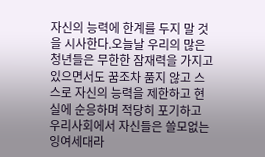자신의 능력에 한계를 두지 말 것을 시사한다.오늘날 우리의 많은 청년들은 무한한 잠재력을 가지고 있으면서도 꿈조차 품지 않고 스스로 자신의 능력을 제한하고 현실에 순응하며 적당히 포기하고 우리사회에서 자신들은 쓸모없는 잉여세대라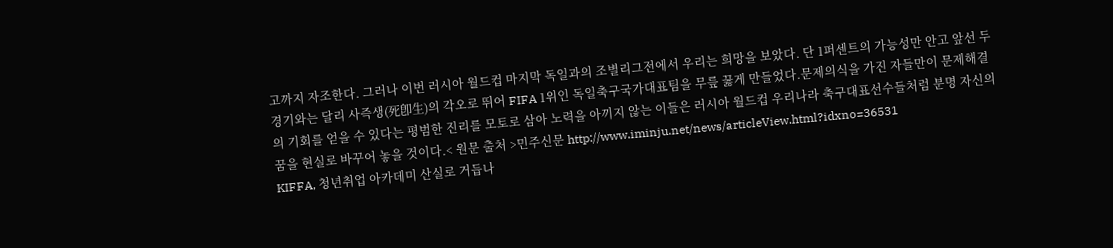고까지 자조한다. 그러나 이번 러시아 월드컵 마지막 독일과의 조별리그전에서 우리는 희망을 보았다. 단 1퍼센트의 가능성만 안고 앞선 두 경기와는 달리 사즉생(死卽生)의 각오로 뛰어 FIFA 1위인 독일축구국가대표팀을 무릎 꿇게 만들었다.문제의식을 가진 자들만이 문제해결의 기회를 얻을 수 있다는 평범한 진리를 모토로 삼아 노력을 아끼지 않는 이들은 러시아 월드컵 우리나라 축구대표선수들처럼 분명 자신의 꿈을 현실로 바꾸어 놓을 것이다.< 원문 출처 >민주신문 http://www.iminju.net/news/articleView.html?idxno=36531
KIFFA, 청년취업 아카데미 산실로 거듭나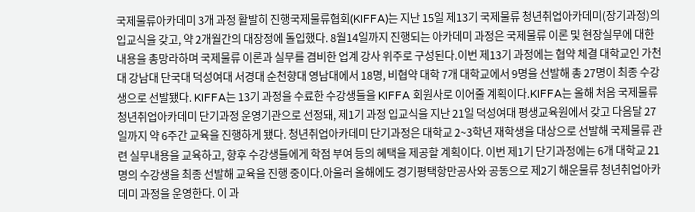국제물류아카데미 3개 과정 활발히 진행국제물류협회(KIFFA)는 지난 15일 제13기 국제물류 청년취업아카데미(장기과정)의 입교식을 갖고, 약 2개월간의 대장정에 돌입했다. 8월14일까지 진행되는 아카데미 과정은 국제물류 이론 및 현장실무에 대한 내용을 총망라하며 국제물류 이론과 실무를 겸비한 업계 강사 위주로 구성된다.이번 제13기 과정에는 협약 체결 대학교인 가천대 강남대 단국대 덕성여대 서경대 순천향대 영남대에서 18명, 비협약 대학 7개 대학교에서 9명을 선발해 총 27명이 최종 수강생으로 선발됐다. KIFFA는 13기 과정을 수료한 수강생들을 KIFFA 회원사로 이어줄 계획이다.KIFFA는 올해 처음 국제물류청년취업아카데미 단기과정 운영기관으로 선정돼, 제1기 과정 입교식을 지난 21일 덕성여대 평생교육원에서 갖고 다음달 27일까지 약 6주간 교육을 진행하게 됐다. 청년취업아카데미 단기과정은 대학교 2~3학년 재학생을 대상으로 선발해 국제물류 관련 실무내용을 교육하고, 향후 수강생들에게 학점 부여 등의 혜택을 제공할 계획이다. 이번 제1기 단기과정에는 6개 대학교 21명의 수강생을 최종 선발해 교육을 진행 중이다.아울러 올해에도 경기평택항만공사와 공동으로 제2기 해운물류 청년취업아카데미 과정을 운영한다. 이 과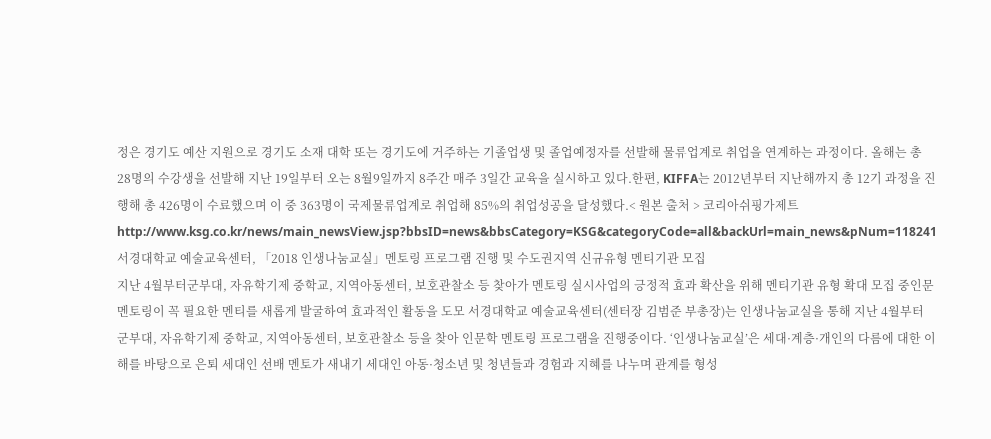정은 경기도 예산 지원으로 경기도 소재 대학 또는 경기도에 거주하는 기졸업생 및 졸업예정자를 선발해 물류업계로 취업을 연계하는 과정이다. 올해는 총 28명의 수강생을 선발해 지난 19일부터 오는 8월9일까지 8주간 매주 3일간 교육을 실시하고 있다.한편, KIFFA는 2012년부터 지난해까지 총 12기 과정을 진행해 총 426명이 수료했으며 이 중 363명이 국제물류업계로 취업해 85%의 취업성공을 달성했다.< 원본 출처 > 코리아쉬핑가제트 http://www.ksg.co.kr/news/main_newsView.jsp?bbsID=news&bbsCategory=KSG&categoryCode=all&backUrl=main_news&pNum=118241
서경대학교 예술교육센터, 「2018 인생나눔교실」멘토링 프로그램 진행 및 수도권지역 신규유형 멘티기관 모집
지난 4월부터군부대, 자유학기제 중학교, 지역아동센터, 보호관찰소 등 찾아가 멘토링 실시사업의 긍정적 효과 확산을 위해 멘티기관 유형 확대 모집 중인문 멘토링이 꼭 필요한 멘티를 새롭게 발굴하여 효과적인 활동을 도모 서경대학교 예술교육센터(센터장 김범준 부총장)는 인생나눔교실을 통해 지난 4월부터 군부대, 자유학기제 중학교, 지역아동센터, 보호관찰소 등을 찾아 인문학 멘토링 프로그램을 진행중이다. ‘인생나눔교실’은 세대·계층·개인의 다름에 대한 이해를 바탕으로 은퇴 세대인 선배 멘토가 새내기 세대인 아동·청소년 및 청년들과 경험과 지혜를 나누며 관계를 형성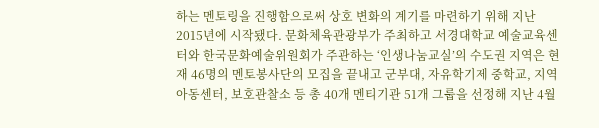하는 멘토링을 진행함으로써 상호 변화의 계기를 마련하기 위해 지난 2015년에 시작됐다. 문화체육관광부가 주최하고 서경대학교 예술교육센터와 한국문화예술위원회가 주관하는 ‘인생나눔교실’의 수도권 지역은 현재 46명의 멘토봉사단의 모집을 끝내고 군부대, 자유학기제 중학교, 지역아동센터, 보호관찰소 등 총 40개 멘티기관 51개 그룹을 선정해 지난 4월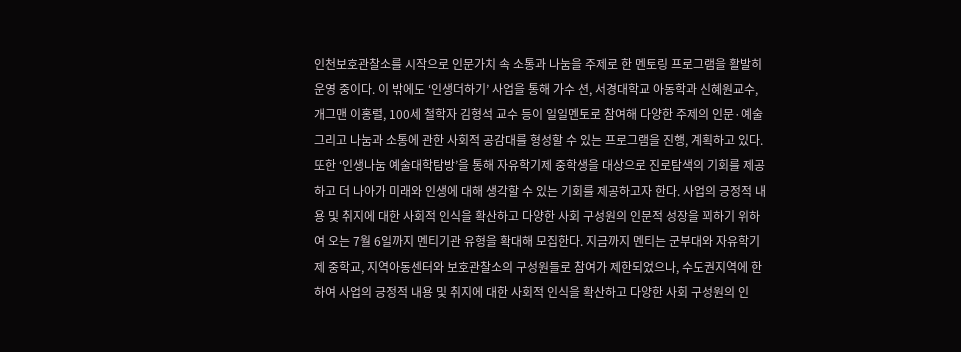인천보호관찰소를 시작으로 인문가치 속 소통과 나눔을 주제로 한 멘토링 프로그램을 활발히 운영 중이다. 이 밖에도 ‘인생더하기’ 사업을 통해 가수 션, 서경대학교 아동학과 신혜원교수, 개그맨 이홍렬, 100세 철학자 김형석 교수 등이 일일멘토로 참여해 다양한 주제의 인문·예술 그리고 나눔과 소통에 관한 사회적 공감대를 형성할 수 있는 프로그램을 진행, 계획하고 있다. 또한 ‘인생나눔 예술대학탐방’을 통해 자유학기제 중학생을 대상으로 진로탐색의 기회를 제공하고 더 나아가 미래와 인생에 대해 생각할 수 있는 기회를 제공하고자 한다. 사업의 긍정적 내용 및 취지에 대한 사회적 인식을 확산하고 다양한 사회 구성원의 인문적 성장을 꾀하기 위하여 오는 7월 6일까지 멘티기관 유형을 확대해 모집한다. 지금까지 멘티는 군부대와 자유학기제 중학교, 지역아동센터와 보호관찰소의 구성원들로 참여가 제한되었으나, 수도권지역에 한하여 사업의 긍정적 내용 및 취지에 대한 사회적 인식을 확산하고 다양한 사회 구성원의 인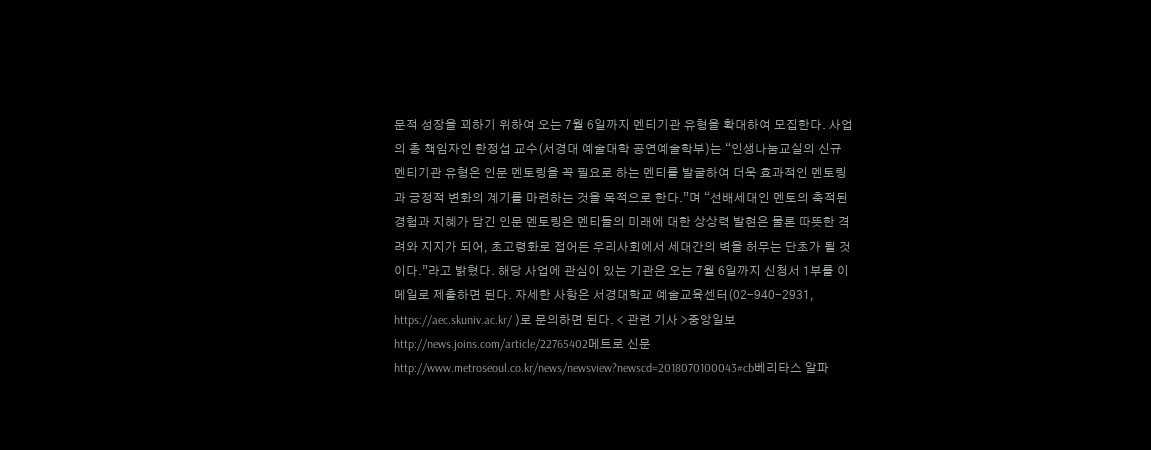문적 성장을 꾀하기 위하여 오는 7월 6일까지 멘티기관 유형을 확대하여 모집한다. 사업의 총 책임자인 한정섭 교수(서경대 예술대학 공연예술학부)는 “인생나눔교실의 신규 멘티기관 유형은 인문 멘토링을 꼭 필요로 하는 멘티를 발굴하여 더욱 효과적인 멘토링과 긍정적 변화의 계기를 마련하는 것을 목적으로 한다.”며 “선배세대인 멘토의 축적된 경험과 지혜가 담긴 인문 멘토링은 멘티들의 미래에 대한 상상력 발현은 물론 따뜻한 격려와 지지가 되어, 초고령화로 접어든 우리사회에서 세대간의 벽을 허무는 단초가 될 것 이다.”라고 밝혔다. 해당 사업에 관심이 있는 기관은 오는 7월 6일까지 신청서 1부를 이메일로 제출하면 된다. 자세한 사항은 서경대학교 예술교육센터(02-940-2931, https://aec.skuniv.ac.kr/ )로 문의하면 된다. < 관련 기사 >중앙일보 http://news.joins.com/article/22765402메트로 신문 http://www.metroseoul.co.kr/news/newsview?newscd=2018070100043#cb베리타스 알파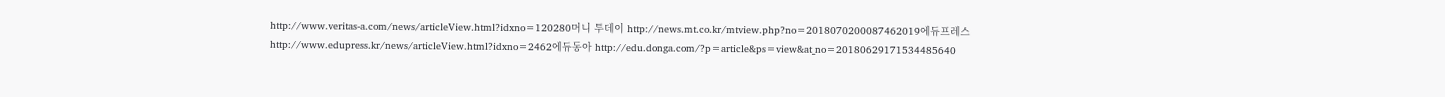http://www.veritas-a.com/news/articleView.html?idxno=120280머니 투데이 http://news.mt.co.kr/mtview.php?no=2018070200087462019에듀프레스 http://www.edupress.kr/news/articleView.html?idxno=2462에듀동아 http://edu.donga.com/?p=article&ps=view&at_no=20180629171534485640